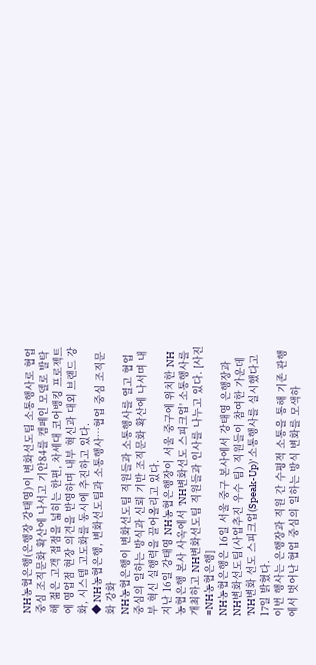NH농협은행(은행장 강태영)이 변화선도팀 소통행사로 협업 중심 조직문화 확산에 나서고 기안84를 캠페인 모델로 발탁해 젊은 고객 접점을 넓히는 한편, 차세대 코어뱅킹 프로젝트에 영업점 현장 의견을 반영하며 내부 혁신과 대외 브랜드 강화, 시스템 고도화를 동시에 추진하고 있다.
◆ NH농협은행, 변화선도팀과 소통행사…협업 중심 조직문화 강화
NH농협은행이 변화선도팀 직원들과 소통행사를 열고 협업 중심의 일하는 방식과 신뢰 기반 조직문화 확산에 나서며 내부 혁신 실행력을 끌어올리고 있다.
지난 16일 강태영 NH농협은행장이 서울 중구에 위치한 NH농협은행 본사 사옥에서 'NH변화선도 스피크업' 소통행사를 개최하고 NH변화선도팀 직원들과 인사를 나누고 있다. [사진=NH농협은행]
NH농협은행은 16일 서울 중구 본사에서 강태영 은행장과 NH변화선도팀(사업추진 우수 팀) 직원들이 참여한 가운데 'NH변화 선도 스피크업(Speak-Up)' 소통행사를 실시했다고 17일 밝혔다.
이번 행사는 은행장과 직원 간 수평적 소통을 통해 기존 관행에서 벗어난 협업 중심의 일하는 방식 변화를 모색하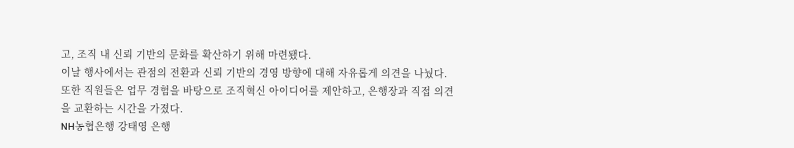고, 조직 내 신뢰 기반의 문화를 확산하기 위해 마련됐다.
이날 행사에서는 관점의 전환과 신뢰 기반의 경영 방향에 대해 자유롭게 의견을 나눴다. 또한 직원들은 업무 경험을 바탕으로 조직혁신 아이디어를 제안하고, 은행장과 직접 의견을 교환하는 시간을 가졌다.
NH농협은행 강태영 은행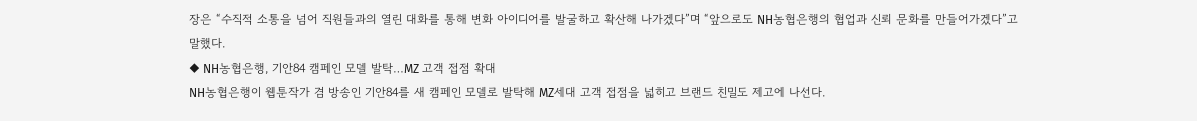장은 “수직적 소통을 넘어 직원들과의 열린 대화를 통해 변화 아이디어를 발굴하고 확산해 나가겠다”며 “앞으로도 NH농협은행의 협업과 신뢰 문화를 만들어가겠다”고 말했다.
◆ NH농협은행, 기안84 캠페인 모델 발탁…MZ 고객 접점 확대
NH농협은행이 웹툰작가 겸 방송인 기안84를 새 캠페인 모델로 발탁해 MZ세대 고객 접점을 넓히고 브랜드 친밀도 제고에 나선다.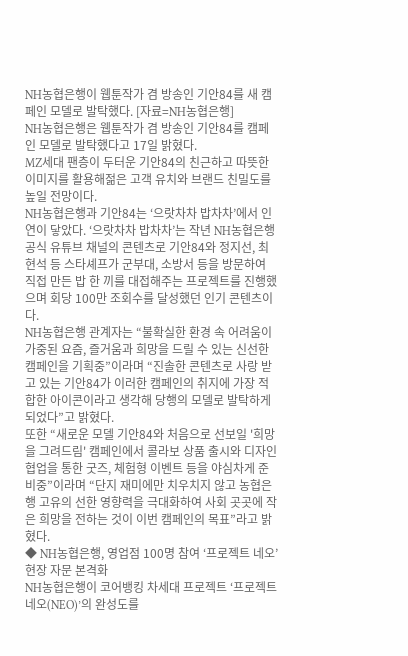NH농협은행이 웹툰작가 겸 방송인 기안84를 새 캠페인 모델로 발탁했다. [자료=NH농협은행]
NH농협은행은 웹툰작가 겸 방송인 기안84를 캠페인 모델로 발탁했다고 17일 밝혔다.
MZ세대 팬층이 두터운 기안84의 친근하고 따뜻한 이미지를 활용해젊은 고객 유치와 브랜드 친밀도를 높일 전망이다.
NH농협은행과 기안84는 ‘으랏차차 밥차차’에서 인연이 닿았다. ‘으랏차차 밥차차’는 작년 NH농협은행 공식 유튜브 채널의 콘텐츠로 기안84와 정지선, 최현석 등 스타셰프가 군부대, 소방서 등을 방문하여 직접 만든 밥 한 끼를 대접해주는 프로젝트를 진행했으며 회당 100만 조회수를 달성했던 인기 콘텐츠이다.
NH농협은행 관계자는 “불확실한 환경 속 어려움이 가중된 요즘, 즐거움과 희망을 드릴 수 있는 신선한 캠페인을 기획중”이라며 “진솔한 콘텐츠로 사랑 받고 있는 기안84가 이러한 캠페인의 취지에 가장 적합한 아이콘이라고 생각해 당행의 모델로 발탁하게 되었다”고 밝혔다.
또한 “새로운 모델 기안84와 처음으로 선보일 '희망을 그려드림' 캠페인에서 콜라보 상품 출시와 디자인 협업을 통한 굿즈, 체험형 이벤트 등을 야심차게 준비중”이라며 “단지 재미에만 치우치지 않고 농협은행 고유의 선한 영향력을 극대화하여 사회 곳곳에 작은 희망을 전하는 것이 이번 캠페인의 목표”라고 밝혔다.
◆ NH농협은행, 영업점 100명 참여 ‘프로젝트 네오’ 현장 자문 본격화
NH농협은행이 코어뱅킹 차세대 프로젝트 ‘프로젝트 네오(NEO)’의 완성도를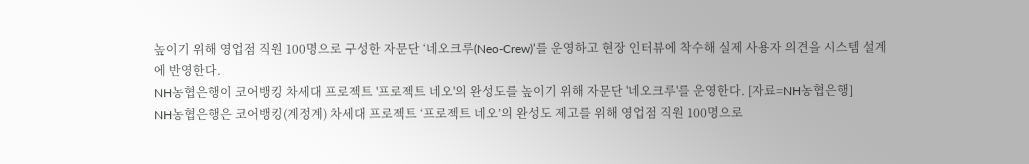높이기 위해 영업점 직원 100명으로 구성한 자문단 ‘네오크루(Neo-Crew)’를 운영하고 현장 인터뷰에 착수해 실제 사용자 의견을 시스템 설계에 반영한다.
NH농협은행이 코어뱅킹 차세대 프로젝트 '프로젝트 네오'의 완성도를 높이기 위해 자문단 '네오크루'를 운영한다. [자료=NH농협은행]
NH농협은행은 코어뱅킹(계정계) 차세대 프로젝트 ‘프로젝트 네오’의 완성도 제고를 위해 영업점 직원 100명으로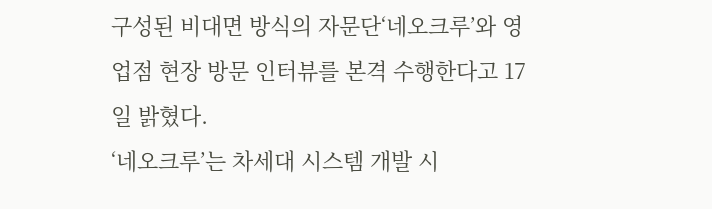구성된 비대면 방식의 자문단‘네오크루’와 영업점 현장 방문 인터뷰를 본격 수행한다고 17일 밝혔다.
‘네오크루’는 차세대 시스템 개발 시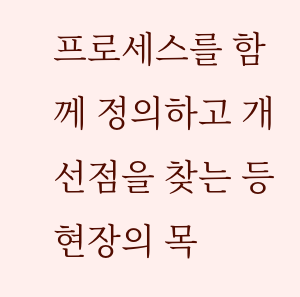프로세스를 함께 정의하고 개선점을 찾는 등 현장의 목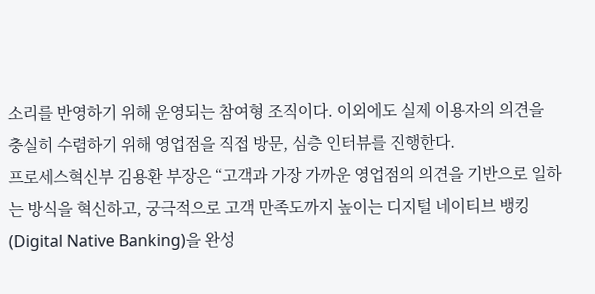소리를 반영하기 위해 운영되는 참여형 조직이다. 이외에도 실제 이용자의 의견을 충실히 수렴하기 위해 영업점을 직접 방문, 심층 인터뷰를 진행한다.
프로세스혁신부 김용환 부장은 “고객과 가장 가까운 영업점의 의견을 기반으로 일하는 방식을 혁신하고, 궁극적으로 고객 만족도까지 높이는 디지털 네이티브 뱅킹(Digital Native Banking)을 완성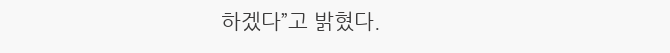하겠다”고 밝혔다.